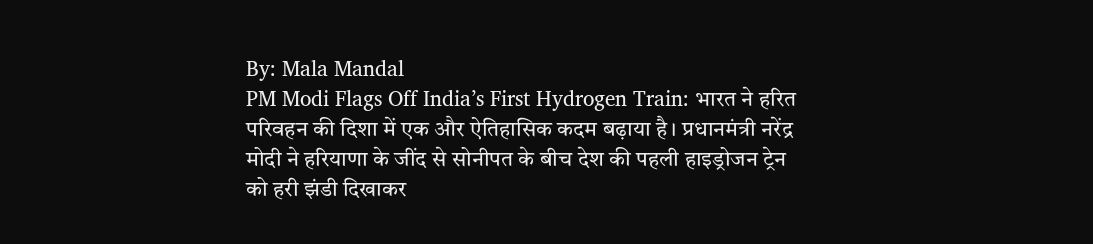By: Mala Mandal
PM Modi Flags Off India’s First Hydrogen Train: भारत ने हरित परिवहन की दिशा में एक और ऐतिहासिक कदम बढ़ाया है। प्रधानमंत्री नरेंद्र मोदी ने हरियाणा के जींद से सोनीपत के बीच देश की पहली हाइड्रोजन ट्रेन को हरी झंडी दिखाकर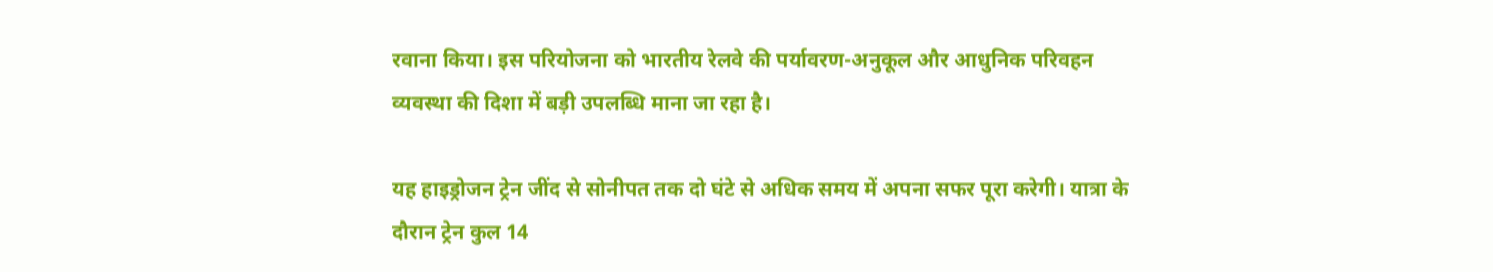रवाना किया। इस परियोजना को भारतीय रेलवे की पर्यावरण-अनुकूल और आधुनिक परिवहन व्यवस्था की दिशा में बड़ी उपलब्धि माना जा रहा है।

यह हाइड्रोजन ट्रेन जींद से सोनीपत तक दो घंटे से अधिक समय में अपना सफर पूरा करेगी। यात्रा के दौरान ट्रेन कुल 14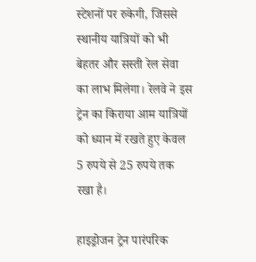स्टेशनों पर रुकेगी, जिससे स्थानीय यात्रियों को भी बेहतर और सस्ती रेल सेवा का लाभ मिलेगा। रेलवे ने इस ट्रेन का किराया आम यात्रियों को ध्यान में रखते हुए केवल 5 रुपये से 25 रुपये तक रखा है।

हाइड्रोजन ट्रेन पारंपरिक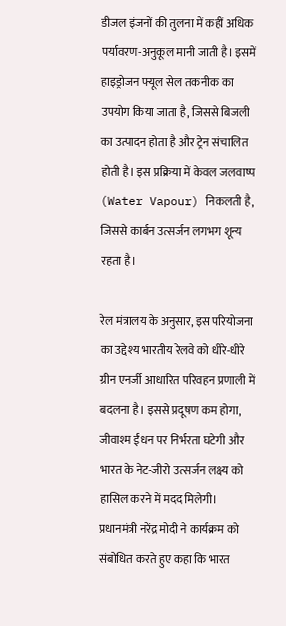डीजल इंजनों की तुलना में कहीं अधिक पर्यावरण-अनुकूल मानी जाती है। इसमें हाइड्रोजन फ्यूल सेल तकनीक का उपयोग किया जाता है, जिससे बिजली का उत्पादन होता है और ट्रेन संचालित होती है। इस प्रक्रिया में केवल जलवाष्प (Water Vapour) निकलती है, जिससे कार्बन उत्सर्जन लगभग शून्य रहता है।

रेल मंत्रालय के अनुसार, इस परियोजना का उद्देश्य भारतीय रेलवे को धीरे-धीरे ग्रीन एनर्जी आधारित परिवहन प्रणाली में बदलना है। इससे प्रदूषण कम होगा, जीवाश्म ईंधन पर निर्भरता घटेगी और भारत के नेट-जीरो उत्सर्जन लक्ष्य को हासिल करने में मदद मिलेगी।
प्रधानमंत्री नरेंद्र मोदी ने कार्यक्रम को संबोधित करते हुए कहा कि भारत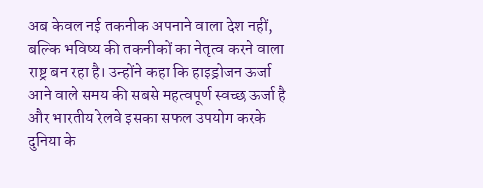अब केवल नई तकनीक अपनाने वाला देश नहीं, बल्कि भविष्य की तकनीकों का नेतृत्व करने वाला राष्ट्र बन रहा है। उन्होंने कहा कि हाइड्रोजन ऊर्जा आने वाले समय की सबसे महत्वपूर्ण स्वच्छ ऊर्जा है और भारतीय रेलवे इसका सफल उपयोग करके दुनिया के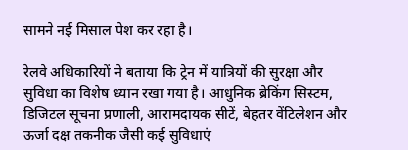सामने नई मिसाल पेश कर रहा है।

रेलवे अधिकारियों ने बताया कि ट्रेन में यात्रियों की सुरक्षा और सुविधा का विशेष ध्यान रखा गया है। आधुनिक ब्रेकिंग सिस्टम, डिजिटल सूचना प्रणाली, आरामदायक सीटें, बेहतर वेंटिलेशन और ऊर्जा दक्ष तकनीक जैसी कई सुविधाएं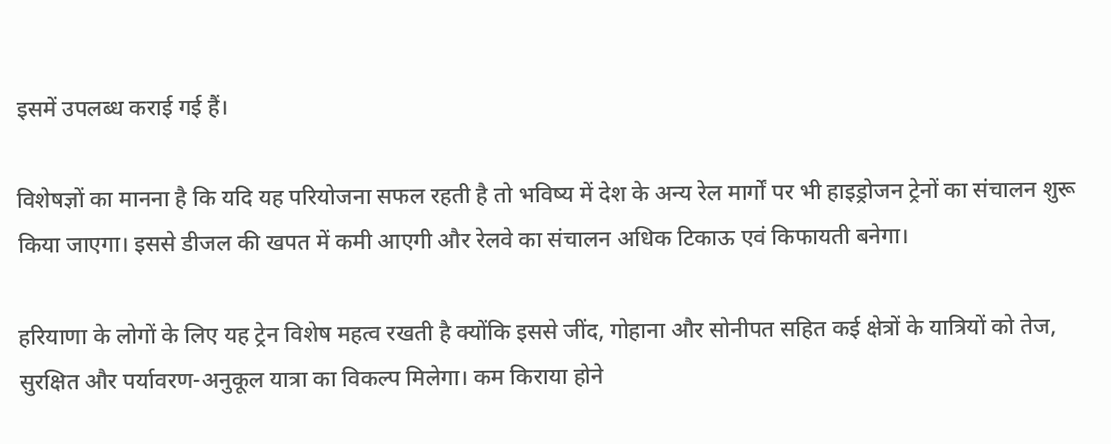इसमें उपलब्ध कराई गई हैं।

विशेषज्ञों का मानना है कि यदि यह परियोजना सफल रहती है तो भविष्य में देश के अन्य रेल मार्गों पर भी हाइड्रोजन ट्रेनों का संचालन शुरू किया जाएगा। इससे डीजल की खपत में कमी आएगी और रेलवे का संचालन अधिक टिकाऊ एवं किफायती बनेगा।

हरियाणा के लोगों के लिए यह ट्रेन विशेष महत्व रखती है क्योंकि इससे जींद, गोहाना और सोनीपत सहित कई क्षेत्रों के यात्रियों को तेज, सुरक्षित और पर्यावरण-अनुकूल यात्रा का विकल्प मिलेगा। कम किराया होने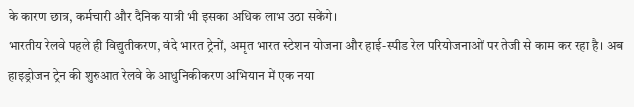के कारण छात्र, कर्मचारी और दैनिक यात्री भी इसका अधिक लाभ उठा सकेंगे।
भारतीय रेलवे पहले ही विद्युतीकरण, वंदे भारत ट्रेनों, अमृत भारत स्टेशन योजना और हाई-स्पीड रेल परियोजनाओं पर तेजी से काम कर रहा है। अब हाइड्रोजन ट्रेन की शुरुआत रेलवे के आधुनिकीकरण अभियान में एक नया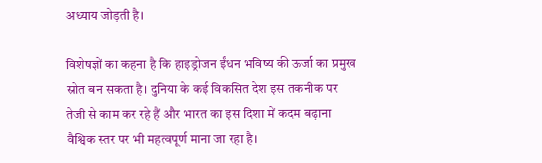अध्याय जोड़ती है।

विशेषज्ञों का कहना है कि हाइड्रोजन ईंधन भविष्य की ऊर्जा का प्रमुख स्रोत बन सकता है। दुनिया के कई विकसित देश इस तकनीक पर तेजी से काम कर रहे हैं और भारत का इस दिशा में कदम बढ़ाना वैश्विक स्तर पर भी महत्वपूर्ण माना जा रहा है।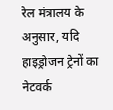रेल मंत्रालय के अनुसार, यदि हाइड्रोजन ट्रेनों का नेटवर्क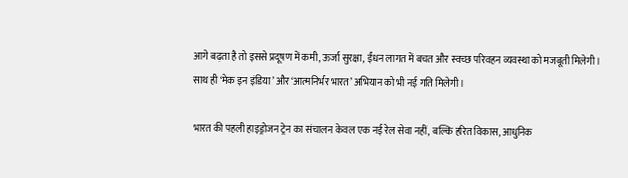आगे बढ़ता है तो इससे प्रदूषण में कमी, ऊर्जा सुरक्षा, ईंधन लागत में बचत और स्वच्छ परिवहन व्यवस्था को मजबूती मिलेगी। साथ ही ‘मेक इन इंडिया’ और ‘आत्मनिर्भर भारत’ अभियान को भी नई गति मिलेगी।

भारत की पहली हाइड्रोजन ट्रेन का संचालन केवल एक नई रेल सेवा नहीं, बल्कि हरित विकास, आधुनिक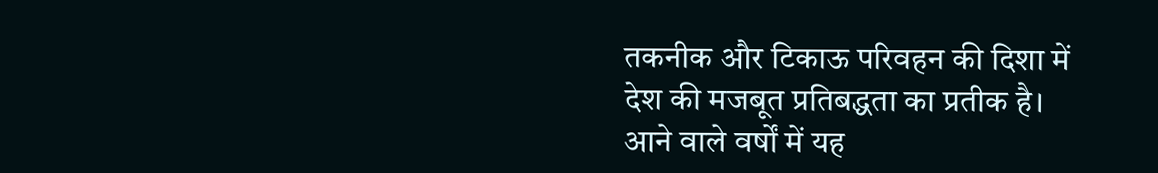तकनीक और टिकाऊ परिवहन की दिशा में देश की मजबूत प्रतिबद्धता का प्रतीक है। आने वाले वर्षों में यह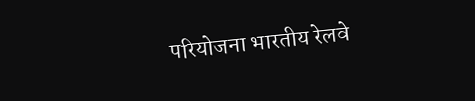परियोजना भारतीय रेलवे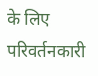के लिए परिवर्तनकारी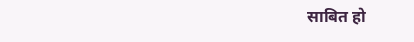साबित हो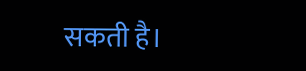सकती है।